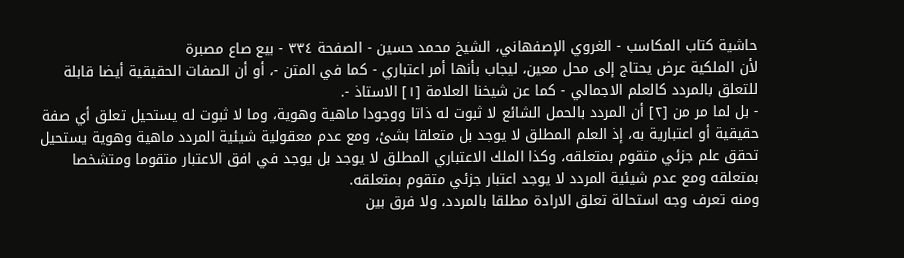حاشية كتاب المكاسب - الغروي الإصفهاني، الشيخ محمد حسين - الصفحة ٣٣٤ - بيع صاع مصبرة
لأن الملكية عرض يحتاج إلى محل معين، ليجاب بأنها أمر اعتباري - كما في المتن -، أو أن الصفات الحقيقية أيضا قابلة للتعلق بالمردد كالعلم الاجمالي - كما عن شيخنا العلامة [١] الاستاذ -.
- بل لما مر من [٢] أن المردد بالحمل الشائع لا ثبوت له ذاتا ووجودا ماهية وهوية، وما لا ثبوت له يستحيل تعلق أي صفة حقيقية أو اعتبارية به، إذ العلم المطلق لا يوجد بل متعلقا بشئ، ومع عدم معقولية شيئية المردد ماهية وهوية يستحيل تحقق علم جزئي متقوم بمتعلقه، وكذا الملك الاعتباري المطلق لا يوجد بل يوجد في افق الاعتبار متقوما ومتشخصا بمتعلقه ومع عدم شيئية المردد لا يوجد اعتبار جزئي متقوم بمتعلقه.
ومنه تعرف وجه استحالة تعلق الارادة مطلقا بالمردد، ولا فرق بين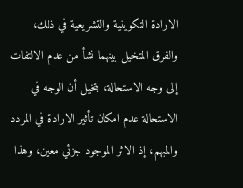الارادة التكوينية والتشريعية في ذلك، والفرق المتخيل بينهما نشأ من عدم الالتفات إلى وجه الاستحالة، بتخيل أن الوجه في الاستحالة عدم امكان تأثير الارادة في المردد والمبهم، إذ الاثر الموجود جزئي معين، وهذا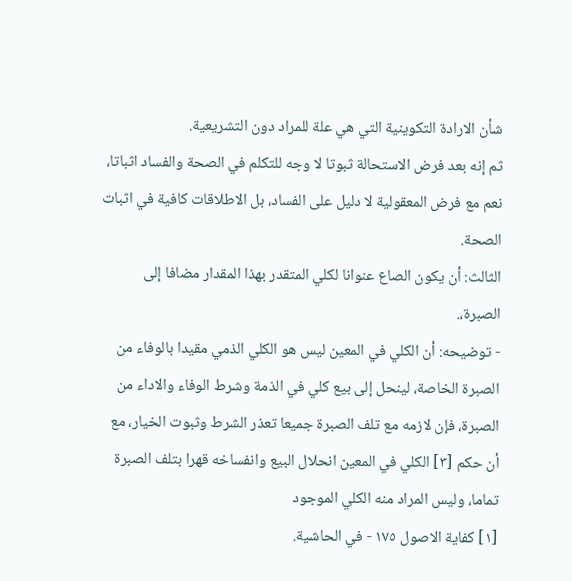شأن الارادة التكوينية التي هي علة للمراد دون التشريعية.
ثم إنه بعد فرض الاستحالة ثبوتا لا وجه للتكلم في الصحة والفساد اثباتا، نعم مع فرض المعقولية لا دليل على الفساد، بل الاطلاقات كافية في اثبات الصحة.
الثالث: أن يكون الصاع عنوانا لكلي المتقدر بهذا المقدار مضافا إلى الصبرة،.
- توضيحه: أن الكلي في المعين ليس هو الكلي الذمي مقيدا بالوفاء من الصبرة الخاصة، لينحل إلى بيع كلي في الذمة وشرط الوفاء والاداء من الصبرة، فإن لازمه مع تلف الصبرة جميعا تعذر الشرط وثبوت الخيار، مع أن حكم [٣] الكلي في المعين انحلال البيع وانفساخه قهرا بتلف الصبرة تماما، وليس المراد منه الكلي الموجود
[١] كفاية الاصول ١٧٥ - في الحاشية.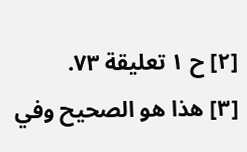[٢] ح ١ تعليقة ٧٣.
[٣] هذا هو الصحيح وفي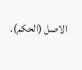الاصل (الحكم).